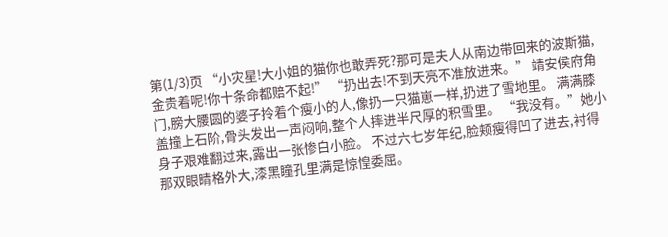第(1/3)页 “小灾星!大小姐的猫你也敢弄死?那可是夫人从南边带回来的波斯猫,金贵着呢!你十条命都赔不起!” “扔出去!不到天亮不准放进来。” 靖安侯府角门,膀大腰圆的婆子拎着个瘦小的人,像扔一只猫崽一样,扔进了雪地里。 满满膝盖撞上石阶,骨头发出一声闷响,整个人摔进半尺厚的积雪里。 “我没有。”她小身子艰难翻过来,露出一张惨白小脸。 不过六七岁年纪,脸颊瘦得凹了进去,衬得那双眼睛格外大,漆黑瞳孔里满是惊惶委屈。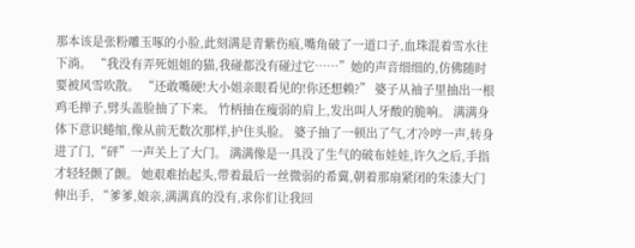那本该是张粉雕玉啄的小脸,此刻满是青紫伤痕,嘴角破了一道口子,血珠混着雪水往下淌。 “我没有弄死姐姐的猫,我碰都没有碰过它……”她的声音细细的,仿佛随时要被风雪吹散。 “还敢嘴硬!大小姐亲眼看见的!你还想赖?” 婆子从袖子里抽出一根鸡毛掸子,劈头盖脸抽了下来。 竹柄抽在瘦弱的肩上,发出叫人牙酸的脆响。 满满身体下意识蜷缩,像从前无数次那样,护住头脸。 婆子抽了一顿出了气,才冷哼一声,转身进了门,“砰”一声关上了大门。 满满像是一具没了生气的破布娃娃,许久之后,手指才轻轻颤了颤。 她艰难抬起头,带着最后一丝微弱的希冀,朝着那扇紧闭的朱漆大门伸出手, “爹爹,娘亲,满满真的没有,求你们让我回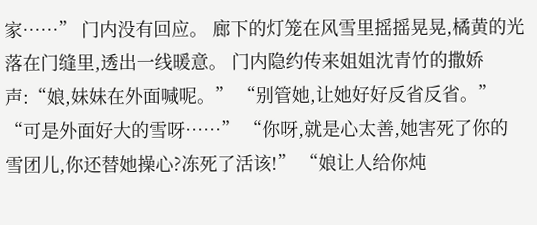家……” 门内没有回应。 廊下的灯笼在风雪里摇摇晃晃,橘黄的光落在门缝里,透出一线暖意。 门内隐约传来姐姐沈青竹的撒娇声:“娘,妹妹在外面喊呢。” “别管她,让她好好反省反省。” “可是外面好大的雪呀……” “你呀,就是心太善,她害死了你的雪团儿,你还替她操心?冻死了活该!” “娘让人给你炖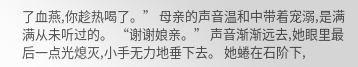了血燕,你趁热喝了。” 母亲的声音温和中带着宠溺,是满满从未听过的。 “谢谢娘亲。” 声音渐渐远去,她眼里最后一点光熄灭,小手无力地垂下去。 她蜷在石阶下,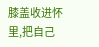膝盖收进怀里,把自己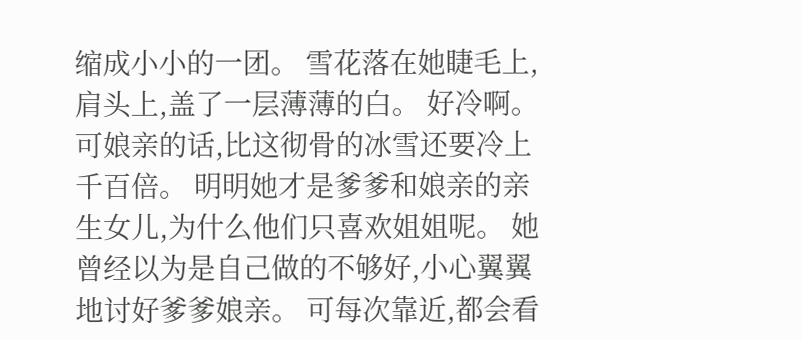缩成小小的一团。 雪花落在她睫毛上,肩头上,盖了一层薄薄的白。 好冷啊。 可娘亲的话,比这彻骨的冰雪还要冷上千百倍。 明明她才是爹爹和娘亲的亲生女儿,为什么他们只喜欢姐姐呢。 她曾经以为是自己做的不够好,小心翼翼地讨好爹爹娘亲。 可每次靠近,都会看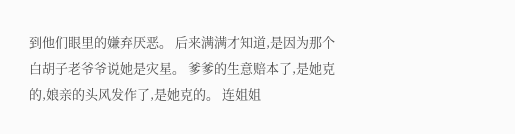到他们眼里的嫌弃厌恶。 后来满满才知道,是因为那个白胡子老爷爷说她是灾星。 爹爹的生意赔本了,是她克的,娘亲的头风发作了,是她克的。 连姐姐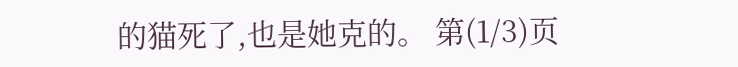的猫死了,也是她克的。 第(1/3)页